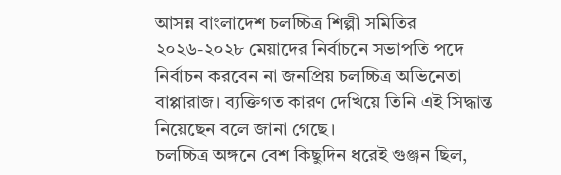আসন্ন বাংলাদেশ চলচ্চিত্র শিল্পী সমিতির ২০২৬-২০২৮ মেয়াদের নির্বাচনে সভাপতি পদে নির্বাচন করবেন না জনপ্রিয় চলচ্চিত্র অভিনেতা বাপ্পারাজ। ব্যক্তিগত কারণ দেখিয়ে তিনি এই সিদ্ধান্ত নিয়েছেন বলে জানা গেছে।
চলচ্চিত্র অঙ্গনে বেশ কিছুদিন ধরেই গুঞ্জন ছিল,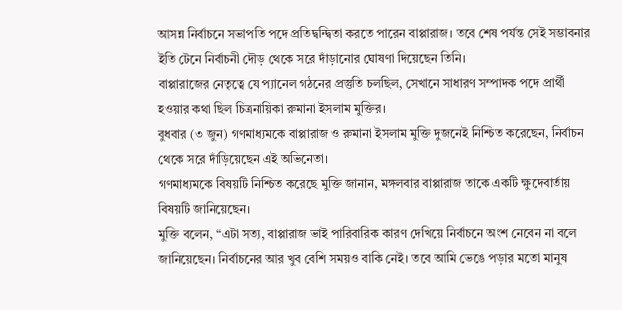আসন্ন নির্বাচনে সভাপতি পদে প্রতিদ্বন্দ্বিতা করতে পারেন বাপ্পারাজ। তবে শেষ পর্যন্ত সেই সম্ভাবনার ইতি টেনে নির্বাচনী দৌড় থেকে সরে দাঁড়ানোর ঘোষণা দিয়েছেন তিনি।
বাপ্পারাজের নেতৃত্বে যে প্যানেল গঠনের প্রস্তুতি চলছিল, সেখানে সাধারণ সম্পাদক পদে প্রার্থী হওয়ার কথা ছিল চিত্রনায়িকা রুমানা ইসলাম মুক্তির।
বুধবার (৩ জুন) গণমাধ্যমকে বাপ্পারাজ ও রুমানা ইসলাম মুক্তি দুজনেই নিশ্চিত করেছেন, নির্বাচন থেকে সরে দাঁড়িয়েছেন এই অভিনেতা।
গণমাধ্যমকে বিষয়টি নিশ্চিত করেছে মুক্তি জানান, মঙ্গলবার বাপ্পারাজ তাকে একটি ক্ষুদেবার্তায় বিষয়টি জানিয়েছেন।
মুক্তি বলেন, “এটা সত্য, বাপ্পারাজ ভাই পারিবারিক কারণ দেখিয়ে নির্বাচনে অংশ নেবেন না বলে জানিয়েছেন। নির্বাচনের আর খুব বেশি সময়ও বাকি নেই। তবে আমি ভেঙে পড়ার মতো মানুষ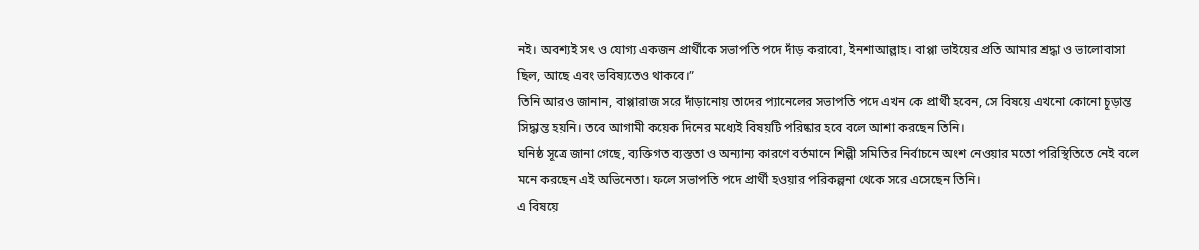নই। অবশ্যই সৎ ও যোগ্য একজন প্রার্থীকে সভাপতি পদে দাঁড় করাবো, ইনশাআল্লাহ। বাপ্পা ভাইয়ের প্রতি আমার শ্রদ্ধা ও ভালোবাসা ছিল, আছে এবং ভবিষ্যতেও থাকবে।”
তিনি আরও জানান, বাপ্পারাজ সরে দাঁড়ানোয় তাদের প্যানেলের সভাপতি পদে এখন কে প্রার্থী হবেন, সে বিষয়ে এখনো কোনো চূড়ান্ত সিদ্ধান্ত হয়নি। তবে আগামী কয়েক দিনের মধ্যেই বিষয়টি পরিষ্কার হবে বলে আশা করছেন তিনি।
ঘনিষ্ঠ সূত্রে জানা গেছে, ব্যক্তিগত ব্যস্ততা ও অন্যান্য কারণে বর্তমানে শিল্পী সমিতির নির্বাচনে অংশ নেওয়ার মতো পরিস্থিতিতে নেই বলে মনে করছেন এই অভিনেতা। ফলে সভাপতি পদে প্রার্থী হওয়ার পরিকল্পনা থেকে সরে এসেছেন তিনি।
এ বিষয়ে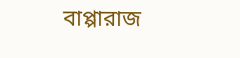বাপ্পারাজ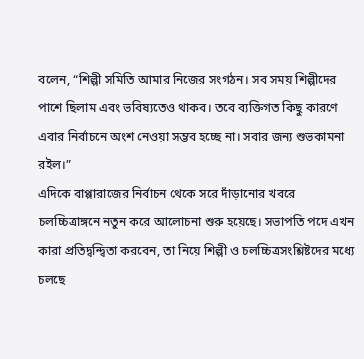বলেন, “শিল্পী সমিতি আমার নিজের সংগঠন। সব সময় শিল্পীদের পাশে ছিলাম এবং ভবিষ্যতেও থাকব। তবে ব্যক্তিগত কিছু কারণে এবার নির্বাচনে অংশ নেওয়া সম্ভব হচ্ছে না। সবার জন্য শুভকামনা রইল।”
এদিকে বাপ্পারাজের নির্বাচন থেকে সরে দাঁড়ানোর খবরে চলচ্চিত্রাঙ্গনে নতুন করে আলোচনা শুরু হয়েছে। সভাপতি পদে এখন কারা প্রতিদ্বন্দ্বিতা করবেন, তা নিয়ে শিল্পী ও চলচ্চিত্রসংশ্লিষ্টদের মধ্যে চলছে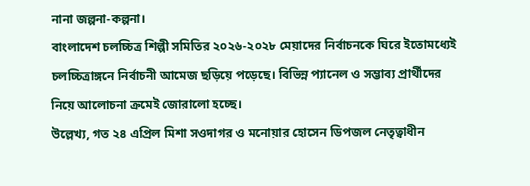নানা জল্পনা-কল্পনা।
বাংলাদেশ চলচ্চিত্র শিল্পী সমিতির ২০২৬-২০২৮ মেয়াদের নির্বাচনকে ঘিরে ইতোমধ্যেই চলচ্চিত্রাঙ্গনে নির্বাচনী আমেজ ছড়িয়ে পড়েছে। বিভিন্ন প্যানেল ও সম্ভাব্য প্রার্থীদের নিয়ে আলোচনা ক্রমেই জোরালো হচ্ছে।
উল্লেখ্য, গত ২৪ এপ্রিল মিশা সওদাগর ও মনোয়ার হোসেন ডিপজল নেতৃত্বাধীন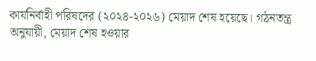কার্যনির্বাহী পরিষদের (২০২৪-২০২৬) মেয়াদ শেষ হয়েছে। গঠনতন্ত্র অনুযায়ী, মেয়াদ শেষ হওয়ার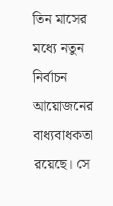তিন মাসের মধ্যে নতুন নির্বাচন আয়োজনের বাধ্যবাধকতা রয়েছে। সে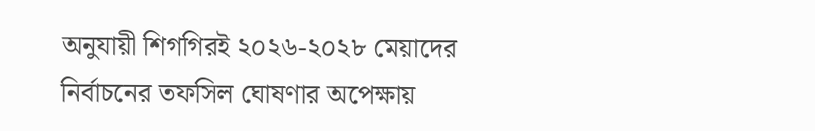অনুযায়ী শিগগিরই ২০২৬-২০২৮ মেয়াদের নির্বাচনের তফসিল ঘোষণার অপেক্ষায়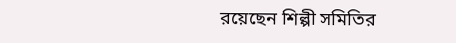রয়েছেন শিল্পী সমিতির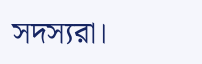সদস্যরা।